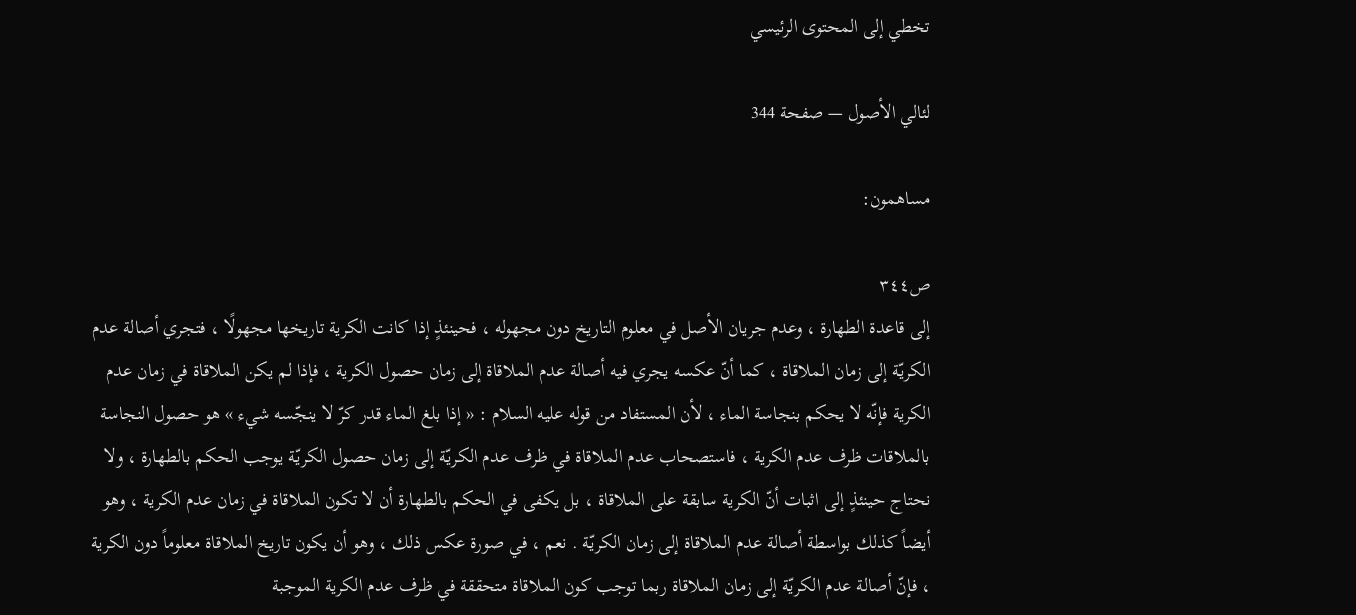تخطي إلى المحتوى الرئيسي

لئالي الأصول — صفحة 344

مساهمون:

ص٣٤٤
إلى قاعدة الطهارة ، وعدم جريان الأصل في معلوم التاريخ دون مجهوله ، فحينئذٍ إذا كانت الكرية تاريخها مجهولًا ، فتجري أصالة عدم الكريّة إلى زمان الملاقاة ، كما أنّ عكسه يجري فيه أصالة عدم الملاقاة إلى زمان حصول الكرية ، فإذا لم يكن الملاقاة في زمان عدم الكرية فإنّه لا يحكم بنجاسة الماء ، لأن المستفاد من قوله عليه السلام : « إذا بلغ الماء قدر كرّ لا ينجّسه شيء » هو حصول النجاسة بالملاقات ظرف عدم الكرية ، فاستصحاب عدم الملاقاة في ظرف عدم الكريّة إلى زمان حصول الكريّة يوجب الحكم بالطهارة ، ولا نحتاج حينئذٍ إلى اثبات أنّ الكرية سابقة على الملاقاة ، بل يكفى في الحكم بالطهارة أن لا تكون الملاقاة في زمان عدم الكرية ، وهو أيضاً كذلك بواسطة أصالة عدم الملاقاة إلى زمان الكريّة . نعم ، في صورة عكس ذلك ، وهو أن يكون تاريخ الملاقاة معلوماً دون الكرية ، فإنّ أصالة عدم الكريّة إلى زمان الملاقاة ربما توجب كون الملاقاة متحققة في ظرف عدم الكرية الموجبة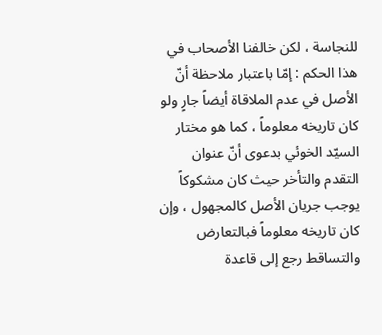للنجاسة ، لكن خالفنا الأصحاب في هذا الحكم : إمّا باعتبار ملاحظة أنّ الأصل في عدم الملاقاة أيضاً جارٍ ولو كان تاريخه معلوماً ، كما هو مختار السيّد الخوئي بدعوى أنّ عنوان التقدم والتأخر حيث كان مشكوكاً يوجب جريان الأصل كالمجهول ، وإن كان تاريخه معلوماً فبالتعارض والتساقط رجع إلى قاعدة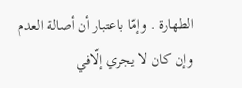الطهارة . وإمّا باعتبار أن أصالة العدم وإن كان لا يجري إلّافي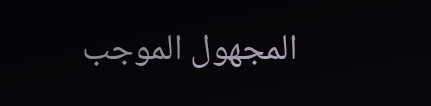المجهول الموجب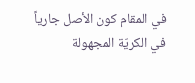في المقام كون الأصل جارياً في الكريّة المجهولة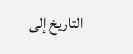التاريخ إلى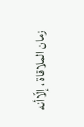زمان الملاقاة ، إلّاأنه